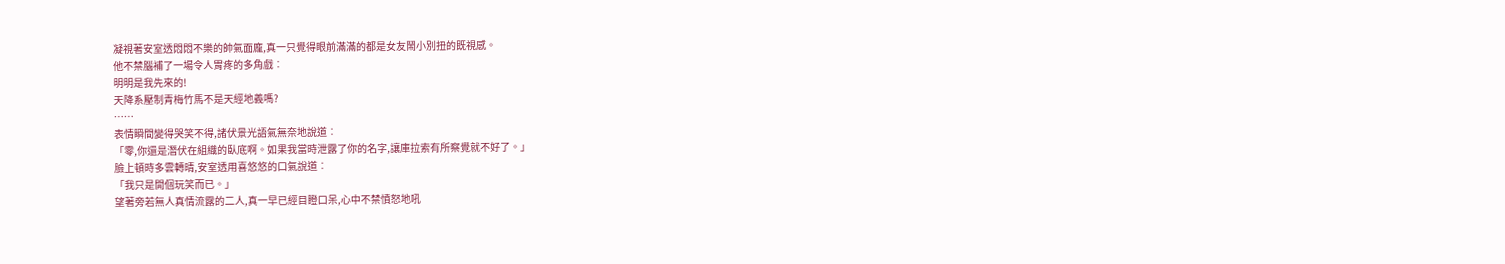凝視著安室透悶悶不樂的帥氣面龐,真一只覺得眼前滿滿的都是女友鬧小別扭的既視感。
他不禁腦補了一場令人胃疼的多角戲︰
明明是我先來的!
天降系壓制青梅竹馬不是天經地義嗎?
……
表情瞬間變得哭笑不得,諸伏景光語氣無奈地說道︰
「零,你還是潛伏在組織的臥底啊。如果我當時泄露了你的名字,讓庫拉索有所察覺就不好了。」
臉上頓時多雲轉晴,安室透用喜悠悠的口氣說道︰
「我只是開個玩笑而已。」
望著旁若無人真情流露的二人,真一早已經目瞪口呆,心中不禁憤怒地吼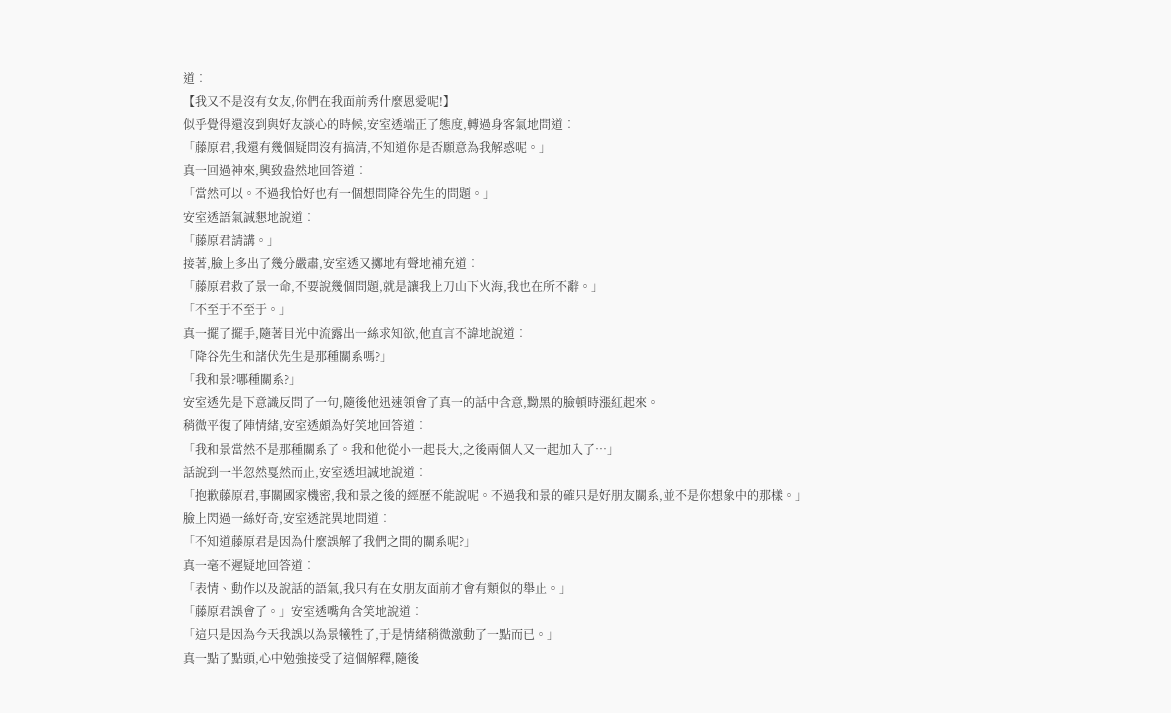道︰
【我又不是沒有女友,你們在我面前秀什麼恩愛呢!】
似乎覺得還沒到與好友談心的時候,安室透端正了態度,轉過身客氣地問道︰
「藤原君,我還有幾個疑問沒有搞清,不知道你是否願意為我解惑呢。」
真一回過神來,興致盎然地回答道︰
「當然可以。不過我恰好也有一個想問降谷先生的問題。」
安室透語氣誠懇地說道︰
「藤原君請講。」
接著,臉上多出了幾分嚴肅,安室透又擲地有聲地補充道︰
「藤原君救了景一命,不要說幾個問題,就是讓我上刀山下火海,我也在所不辭。」
「不至于不至于。」
真一擺了擺手,隨著目光中流露出一絲求知欲,他直言不諱地說道︰
「降谷先生和諸伏先生是那種關系嗎?」
「我和景?哪種關系?」
安室透先是下意識反問了一句,隨後他迅速領會了真一的話中含意,黝黑的臉頓時漲紅起來。
稍微平復了陣情緒,安室透頗為好笑地回答道︰
「我和景當然不是那種關系了。我和他從小一起長大,之後兩個人又一起加入了…」
話說到一半忽然戛然而止,安室透坦誠地說道︰
「抱歉藤原君,事關國家機密,我和景之後的經歷不能說呢。不過我和景的確只是好朋友關系,並不是你想象中的那樣。」
臉上閃過一絲好奇,安室透詫異地問道︰
「不知道藤原君是因為什麼誤解了我們之間的關系呢?」
真一毫不遲疑地回答道︰
「表情、動作以及說話的語氣,我只有在女朋友面前才會有類似的舉止。」
「藤原君誤會了。」安室透嘴角含笑地說道︰
「這只是因為今天我誤以為景犧牲了,于是情緒稍微激動了一點而已。」
真一點了點頭,心中勉強接受了這個解釋,隨後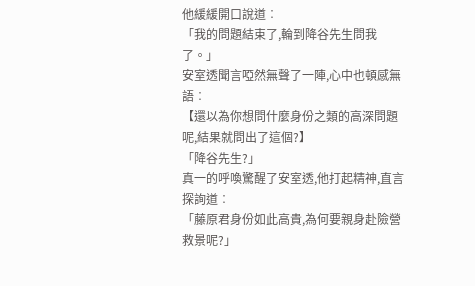他緩緩開口說道︰
「我的問題結束了,輪到降谷先生問我了。」
安室透聞言啞然無聲了一陣,心中也頓感無語︰
【還以為你想問什麼身份之類的高深問題呢,結果就問出了這個?】
「降谷先生?」
真一的呼喚驚醒了安室透,他打起精神,直言探詢道︰
「藤原君身份如此高貴,為何要親身赴險營救景呢?」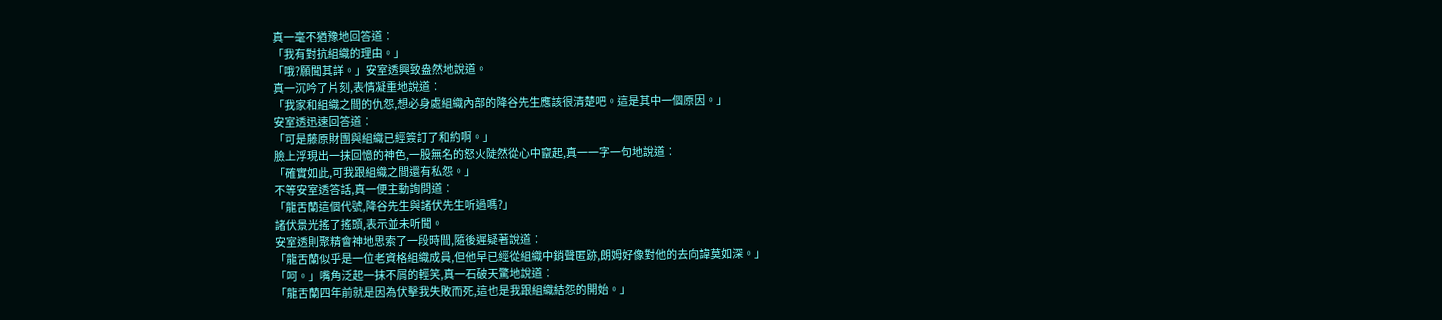真一毫不猶豫地回答道︰
「我有對抗組織的理由。」
「哦?願聞其詳。」安室透興致盎然地說道。
真一沉吟了片刻,表情凝重地說道︰
「我家和組織之間的仇怨,想必身處組織內部的降谷先生應該很清楚吧。這是其中一個原因。」
安室透迅速回答道︰
「可是藤原財團與組織已經簽訂了和約啊。」
臉上浮現出一抹回憶的神色,一股無名的怒火陡然從心中竄起,真一一字一句地說道︰
「確實如此,可我跟組織之間還有私怨。」
不等安室透答話,真一便主動詢問道︰
「龍舌蘭這個代號,降谷先生與諸伏先生听過嗎?」
諸伏景光搖了搖頭,表示並未听聞。
安室透則聚精會神地思索了一段時間,隨後遲疑著說道︰
「龍舌蘭似乎是一位老資格組織成員,但他早已經從組織中銷聲匿跡,朗姆好像對他的去向諱莫如深。」
「呵。」嘴角泛起一抹不屑的輕笑,真一石破天驚地說道︰
「龍舌蘭四年前就是因為伏擊我失敗而死,這也是我跟組織結怨的開始。」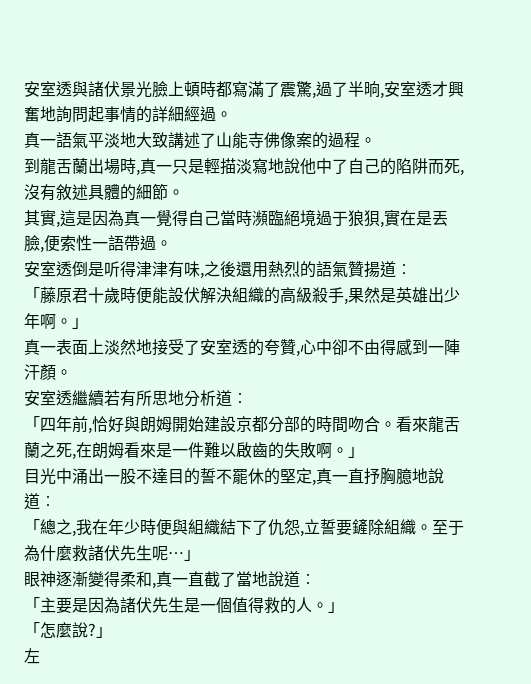安室透與諸伏景光臉上頓時都寫滿了震驚,過了半晌,安室透才興奮地詢問起事情的詳細經過。
真一語氣平淡地大致講述了山能寺佛像案的過程。
到龍舌蘭出場時,真一只是輕描淡寫地說他中了自己的陷阱而死,沒有敘述具體的細節。
其實,這是因為真一覺得自己當時瀕臨絕境過于狼狽,實在是丟臉,便索性一語帶過。
安室透倒是听得津津有味,之後還用熱烈的語氣贊揚道︰
「藤原君十歲時便能設伏解決組織的高級殺手,果然是英雄出少年啊。」
真一表面上淡然地接受了安室透的夸贊,心中卻不由得感到一陣汗顏。
安室透繼續若有所思地分析道︰
「四年前,恰好與朗姆開始建設京都分部的時間吻合。看來龍舌蘭之死,在朗姆看來是一件難以啟齒的失敗啊。」
目光中涌出一股不達目的誓不罷休的堅定,真一直抒胸臆地說道︰
「總之,我在年少時便與組織結下了仇怨,立誓要鏟除組織。至于為什麼救諸伏先生呢…」
眼神逐漸變得柔和,真一直截了當地說道︰
「主要是因為諸伏先生是一個值得救的人。」
「怎麼說?」
左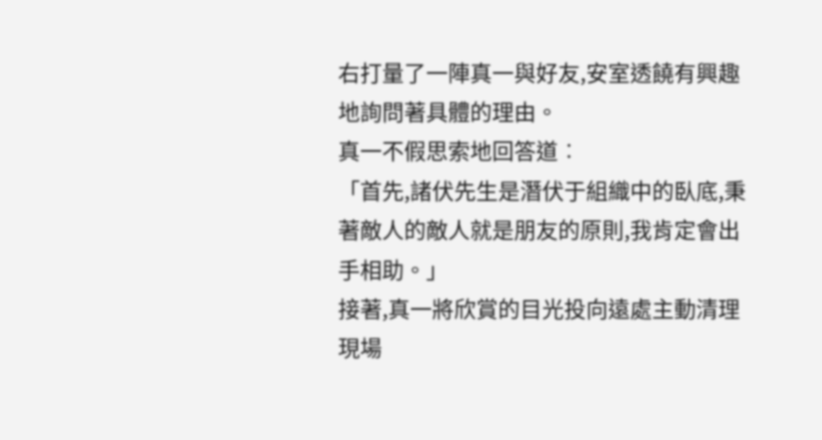右打量了一陣真一與好友,安室透饒有興趣地詢問著具體的理由。
真一不假思索地回答道︰
「首先,諸伏先生是潛伏于組織中的臥底,秉著敵人的敵人就是朋友的原則,我肯定會出手相助。」
接著,真一將欣賞的目光投向遠處主動清理現場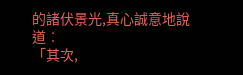的諸伏景光,真心誠意地說道︰
「其次,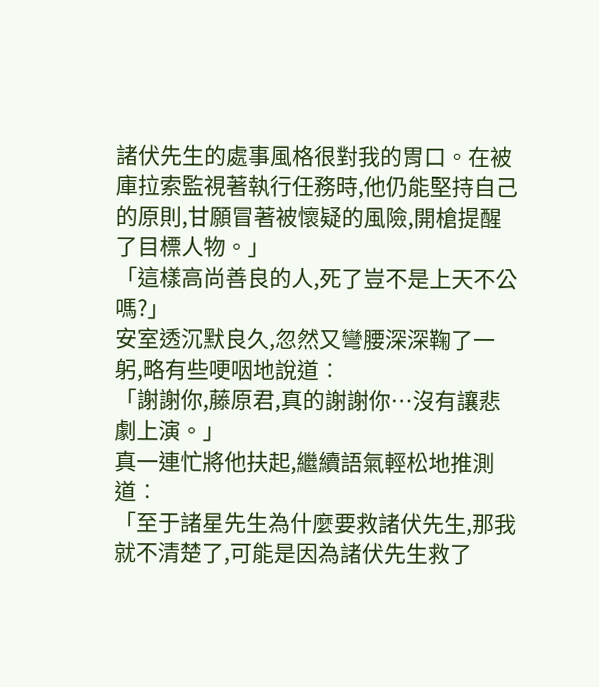諸伏先生的處事風格很對我的胃口。在被庫拉索監視著執行任務時,他仍能堅持自己的原則,甘願冒著被懷疑的風險,開槍提醒了目標人物。」
「這樣高尚善良的人,死了豈不是上天不公嗎?」
安室透沉默良久,忽然又彎腰深深鞠了一躬,略有些哽咽地說道︰
「謝謝你,藤原君,真的謝謝你…沒有讓悲劇上演。」
真一連忙將他扶起,繼續語氣輕松地推測道︰
「至于諸星先生為什麼要救諸伏先生,那我就不清楚了,可能是因為諸伏先生救了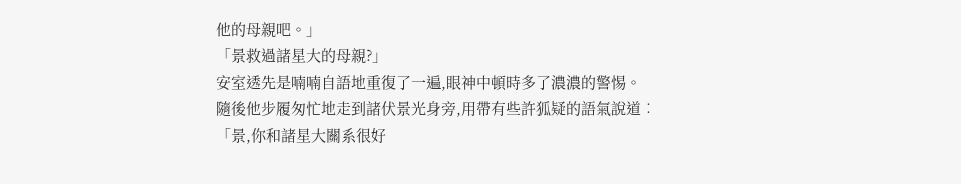他的母親吧。」
「景救過諸星大的母親?」
安室透先是喃喃自語地重復了一遍,眼神中頓時多了濃濃的警惕。
隨後他步履匆忙地走到諸伏景光身旁,用帶有些許狐疑的語氣說道︰
「景,你和諸星大關系很好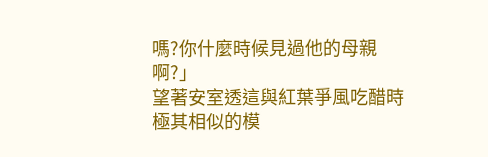嗎?你什麼時候見過他的母親啊?」
望著安室透這與紅葉爭風吃醋時極其相似的模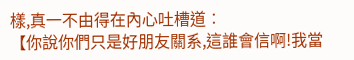樣,真一不由得在內心吐槽道︰
【你說你們只是好朋友關系,這誰會信啊!我當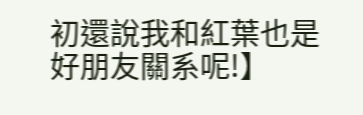初還說我和紅葉也是好朋友關系呢!】